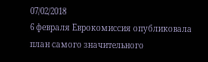07/02/2018
6 февраля Еврокомиссия опубликовала план самого значительного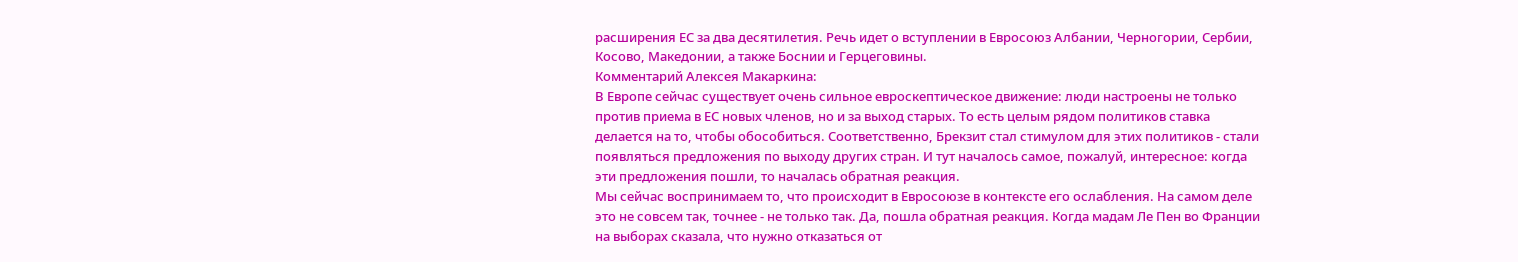расширения ЕС за два десятилетия. Речь идет о вступлении в Евросоюз Албании, Черногории, Сербии, Косово, Македонии, а также Боснии и Герцеговины.
Комментарий Алексея Макаркина:
В Европе сейчас существует очень сильное евроскептическое движение: люди настроены не только против приема в ЕС новых членов, но и за выход старых. То есть целым рядом политиков ставка делается на то, чтобы обособиться. Соответственно, Брекзит стал стимулом для этих политиков - стали появляться предложения по выходу других стран. И тут началось самое, пожалуй, интересное: когда эти предложения пошли, то началась обратная реакция.
Мы сейчас воспринимаем то, что происходит в Евросоюзе в контексте его ослабления. На самом деле это не совсем так, точнее - не только так. Да, пошла обратная реакция. Когда мадам Ле Пен во Франции на выборах сказала, что нужно отказаться от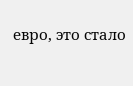евро, это стало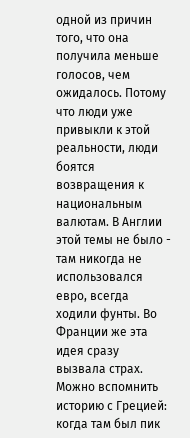одной из причин того, что она получила меньше голосов, чем ожидалось. Потому что люди уже привыкли к этой реальности, люди боятся возвращения к национальным валютам. В Англии этой темы не было - там никогда не использовался евро, всегда ходили фунты. Во Франции же эта идея сразу вызвала страх.
Можно вспомнить историю с Грецией: когда там был пик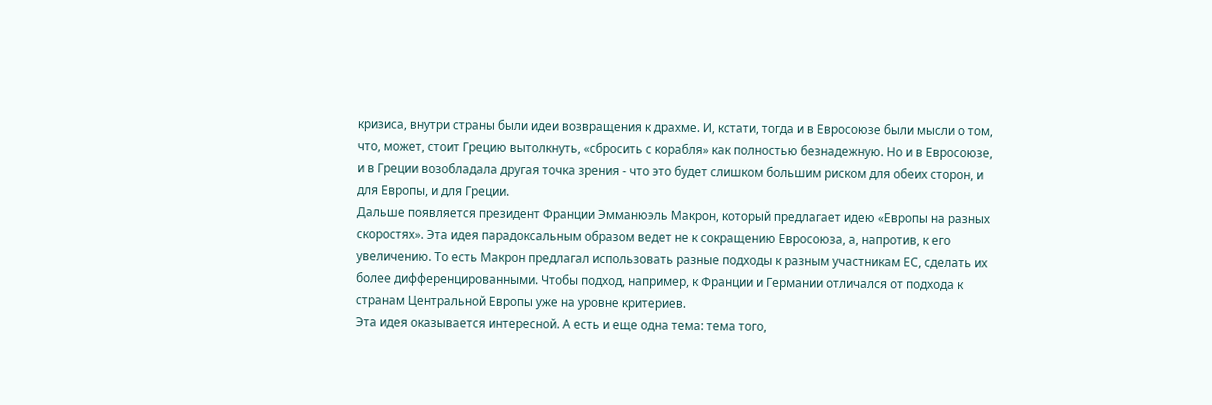кризиса, внутри страны были идеи возвращения к драхме. И, кстати, тогда и в Евросоюзе были мысли о том, что, может, стоит Грецию вытолкнуть, «сбросить с корабля» как полностью безнадежную. Но и в Евросоюзе, и в Греции возобладала другая точка зрения - что это будет слишком большим риском для обеих сторон, и для Европы, и для Греции.
Дальше появляется президент Франции Эмманюэль Макрон, который предлагает идею «Европы на разных скоростях». Эта идея парадоксальным образом ведет не к сокращению Евросоюза, а, напротив, к его увеличению. То есть Макрон предлагал использовать разные подходы к разным участникам ЕС, сделать их более дифференцированными. Чтобы подход, например, к Франции и Германии отличался от подхода к странам Центральной Европы уже на уровне критериев.
Эта идея оказывается интересной. А есть и еще одна тема: тема того,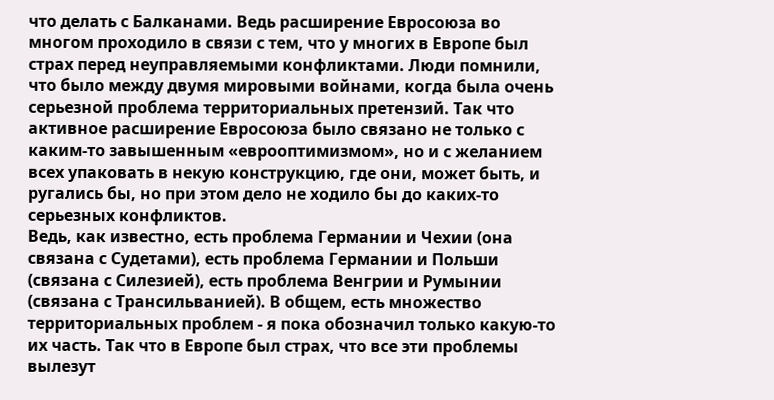что делать с Балканами. Ведь расширение Евросоюза во многом проходило в связи с тем, что у многих в Европе был страх перед неуправляемыми конфликтами. Люди помнили, что было между двумя мировыми войнами, когда была очень серьезной проблема территориальных претензий. Так что активное расширение Евросоюза было связано не только с каким-то завышенным «еврооптимизмом», но и с желанием всех упаковать в некую конструкцию, где они, может быть, и ругались бы, но при этом дело не ходило бы до каких-то серьезных конфликтов.
Ведь, как известно, есть проблема Германии и Чехии (она связана с Судетами), есть проблема Германии и Польши (связана с Силезией), есть проблема Венгрии и Румынии (связана с Трансильванией). В общем, есть множество территориальных проблем - я пока обозначил только какую-то их часть. Так что в Европе был страх, что все эти проблемы вылезут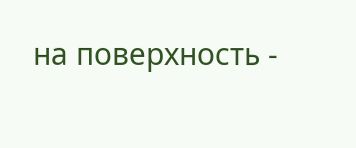на поверхность -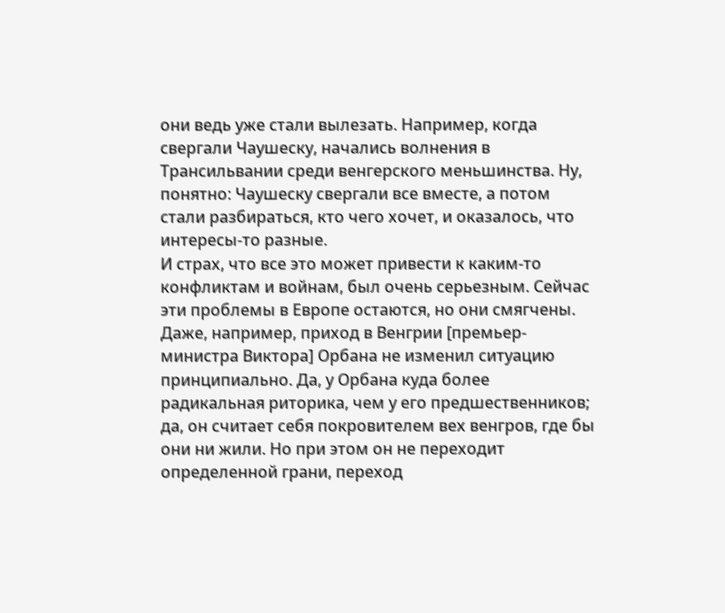они ведь уже стали вылезать. Например, когда свергали Чаушеску, начались волнения в Трансильвании среди венгерского меньшинства. Ну, понятно: Чаушеску свергали все вместе, а потом стали разбираться, кто чего хочет, и оказалось, что интересы-то разные.
И страх, что все это может привести к каким-то конфликтам и войнам, был очень серьезным. Сейчас эти проблемы в Европе остаются, но они смягчены. Даже, например, приход в Венгрии [премьер-министра Виктора] Орбана не изменил ситуацию принципиально. Да, у Орбана куда более радикальная риторика, чем у его предшественников; да, он считает себя покровителем вех венгров, где бы они ни жили. Но при этом он не переходит определенной грани, переход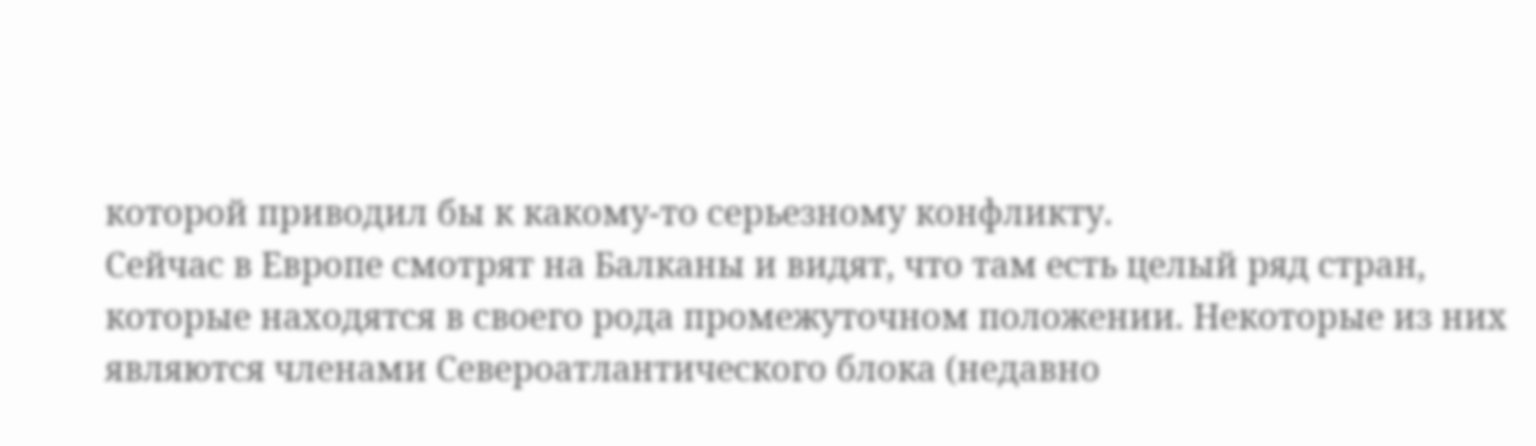которой приводил бы к какому-то серьезному конфликту.
Сейчас в Европе смотрят на Балканы и видят, что там есть целый ряд стран, которые находятся в своего рода промежуточном положении. Некоторые из них являются членами Североатлантического блока (недавно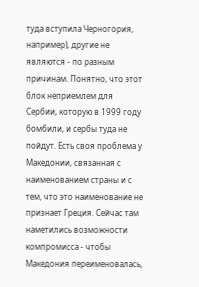туда вступила Черногория, например), другие не являются - по разным причинам. Понятно, что этот блок неприемлем для Сербии, которую в 1999 году бомбили, и сербы туда не пойдут. Есть своя проблема у Македонии, связанная с наименованием страны и с тем, что это наименование не признает Греция. Сейчас там наметились возможности компромисса - чтобы Македония переименовалась,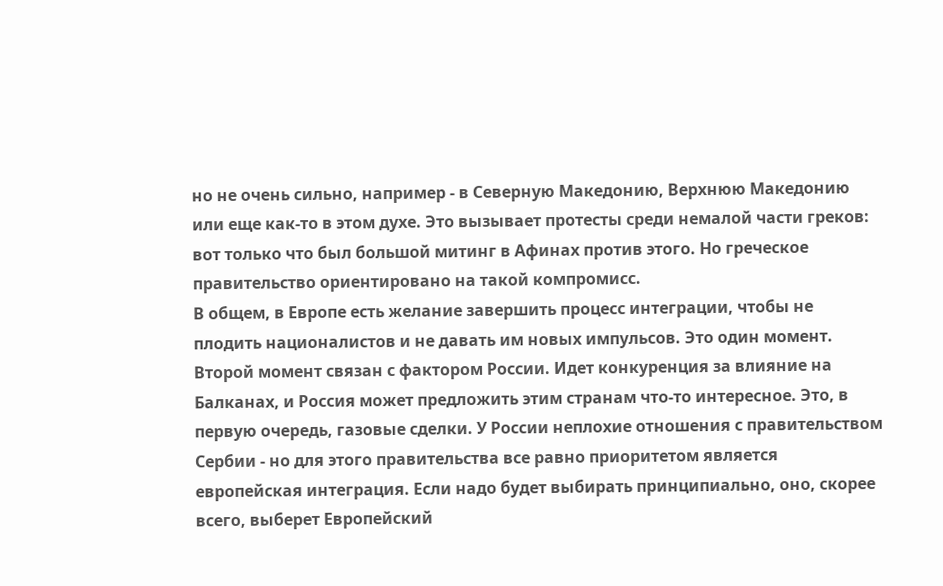но не очень сильно, например - в Северную Македонию, Верхнюю Македонию или еще как-то в этом духе. Это вызывает протесты среди немалой части греков: вот только что был большой митинг в Афинах против этого. Но греческое правительство ориентировано на такой компромисс.
В общем, в Европе есть желание завершить процесс интеграции, чтобы не плодить националистов и не давать им новых импульсов. Это один момент. Второй момент связан с фактором России. Идет конкуренция за влияние на Балканах, и Россия может предложить этим странам что-то интересное. Это, в первую очередь, газовые сделки. У России неплохие отношения с правительством Сербии - но для этого правительства все равно приоритетом является европейская интеграция. Если надо будет выбирать принципиально, оно, скорее всего, выберет Европейский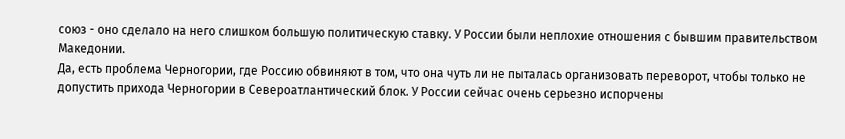союз - оно сделало на него слишком большую политическую ставку. У России были неплохие отношения с бывшим правительством Македонии.
Да, есть проблема Черногории, где Россию обвиняют в том, что она чуть ли не пыталась организовать переворот, чтобы только не допустить прихода Черногории в Североатлантический блок. У России сейчас очень серьезно испорчены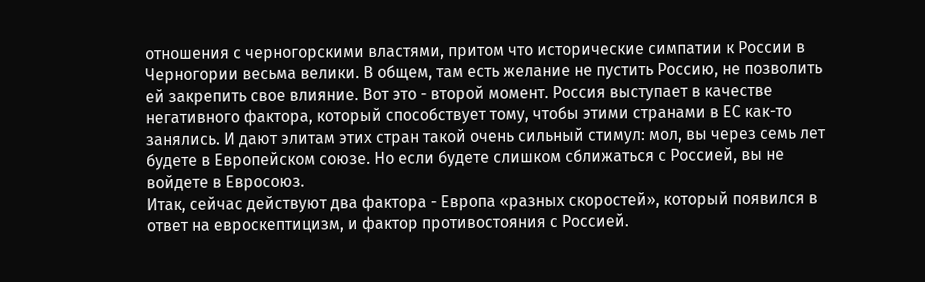отношения с черногорскими властями, притом что исторические симпатии к России в Черногории весьма велики. В общем, там есть желание не пустить Россию, не позволить ей закрепить свое влияние. Вот это - второй момент. Россия выступает в качестве негативного фактора, который способствует тому, чтобы этими странами в ЕС как-то занялись. И дают элитам этих стран такой очень сильный стимул: мол, вы через семь лет будете в Европейском союзе. Но если будете слишком сближаться с Россией, вы не войдете в Евросоюз.
Итак, сейчас действуют два фактора - Европа «разных скоростей», который появился в ответ на евроскептицизм, и фактор противостояния с Россией.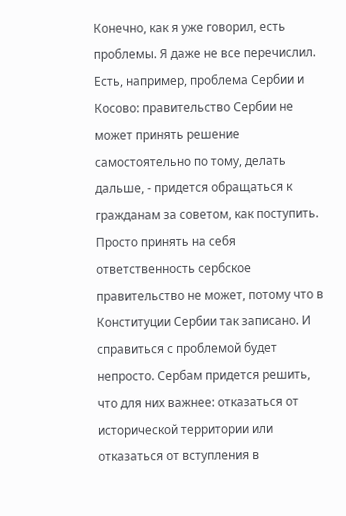Конечно, как я уже говорил, есть проблемы. Я даже не все перечислил. Есть, например, проблема Сербии и Косово: правительство Сербии не может принять решение самостоятельно по тому, делать дальше, - придется обращаться к гражданам за советом, как поступить. Просто принять на себя ответственность сербское правительство не может, потому что в Конституции Сербии так записано. И справиться с проблемой будет непросто. Сербам придется решить, что для них важнее: отказаться от исторической территории или отказаться от вступления в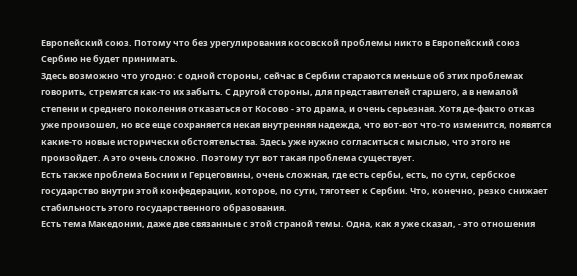Европейский союз. Потому что без урегулирования косовской проблемы никто в Европейский союз Сербию не будет принимать.
Здесь возможно что угодно: с одной стороны, сейчас в Сербии стараются меньше об этих проблемах говорить, стремятся как-то их забыть. С другой стороны, для представителей старшего, а в немалой степени и среднего поколения отказаться от Косово - это драма, и очень серьезная. Хотя де-факто отказ уже произошел, но все еще сохраняется некая внутренняя надежда, что вот-вот что-то изменится, появятся какие-то новые исторически обстоятельства. Здесь уже нужно согласиться с мыслью, что этого не произойдет. А это очень сложно. Поэтому тут вот такая проблема существует.
Есть также проблема Боснии и Герцеговины, очень сложная, где есть сербы, есть, по сути, сербское государство внутри этой конфедерации, которое, по сути, тяготеет к Сербии. Что, конечно, резко снижает стабильность этого государственного образования.
Есть тема Македонии, даже две связанные с этой страной темы. Одна, как я уже сказал, - это отношения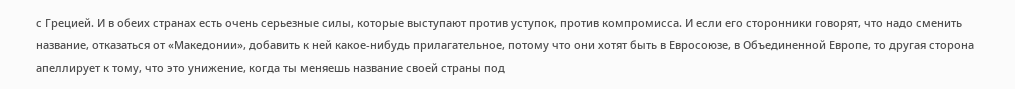с Грецией. И в обеих странах есть очень серьезные силы, которые выступают против уступок, против компромисса. И если его сторонники говорят, что надо сменить название, отказаться от «Македонии», добавить к ней какое-нибудь прилагательное, потому что они хотят быть в Евросоюзе, в Объединенной Европе, то другая сторона апеллирует к тому, что это унижение, когда ты меняешь название своей страны под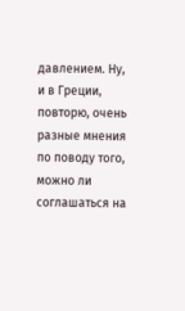давлением. Ну, и в Греции, повторю, очень разные мнения по поводу того, можно ли соглашаться на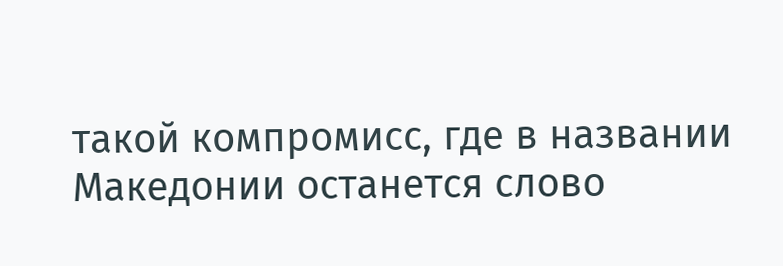такой компромисс, где в названии Македонии останется слово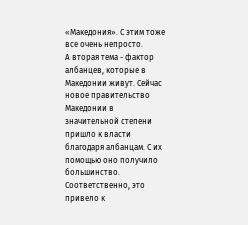«Македония». С этим тоже все очень непросто.
А вторая тема - фактор албанцев, которые в Македонии живут. Сейчас новое правительство Македонии в значительной степени пришло к власти благодаря албанцам. С их помощью оно получило большинство. Соответственно, это привело к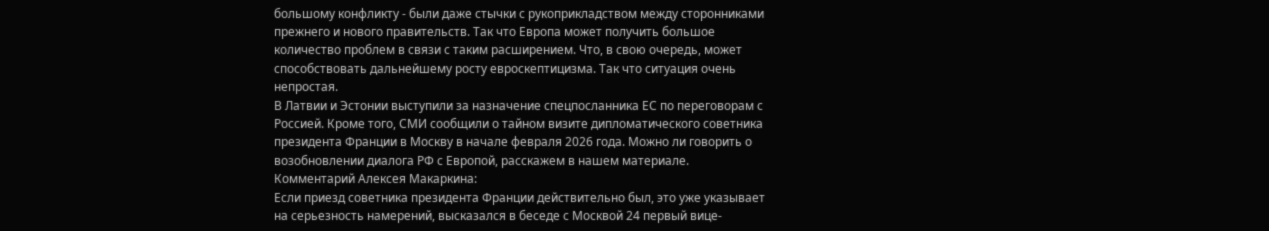большому конфликту - были даже стычки с рукоприкладством между сторонниками прежнего и нового правительств. Так что Европа может получить большое количество проблем в связи с таким расширением. Что, в свою очередь, может способствовать дальнейшему росту евроскептицизма. Так что ситуация очень непростая.
В Латвии и Эстонии выступили за назначение спецпосланника ЕС по переговорам с Россией. Кроме того, СМИ сообщили о тайном визите дипломатического советника президента Франции в Москву в начале февраля 2026 года. Можно ли говорить о возобновлении диалога РФ с Европой, расскажем в нашем материале.
Комментарий Алексея Макаркина:
Если приезд советника президента Франции действительно был, это уже указывает на серьезность намерений, высказался в беседе с Москвой 24 первый вице-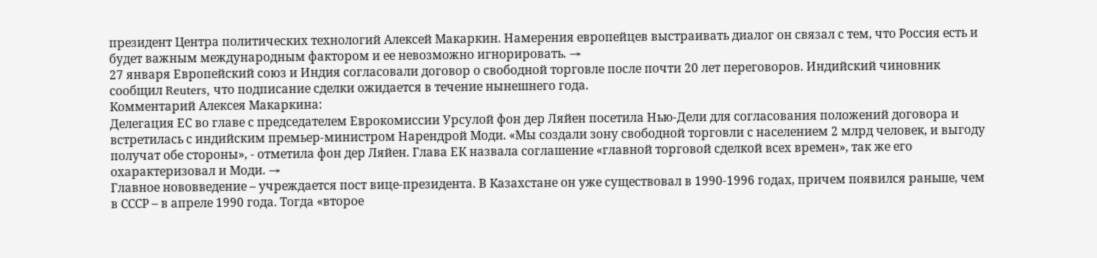президент Центра политических технологий Алексей Макаркин. Намерения европейцев выстраивать диалог он связал с тем, что Россия есть и будет важным международным фактором и ее невозможно игнорировать. →
27 января Европейский союз и Индия согласовали договор о свободной торговле после почти 20 лет переговоров. Индийский чиновник сообщил Reuters, что подписание сделки ожидается в течение нынешнего года.
Комментарий Алексея Макаркина:
Делегация ЕС во главе с председателем Еврокомиссии Урсулой фон дер Ляйен посетила Нью-Дели для согласования положений договора и встретилась с индийским премьер-министром Нарендрой Моди. «Мы создали зону свободной торговли с населением 2 млрд человек, и выгоду получат обе стороны», - отметила фон дер Ляйен. Глава ЕК назвала соглашение «главной торговой сделкой всех времен», так же его охарактеризовал и Моди. →
Главное нововведение – учреждается пост вице-президента. В Казахстане он уже существовал в 1990-1996 годах, причем появился раньше, чем в СССР – в апреле 1990 года. Тогда «второе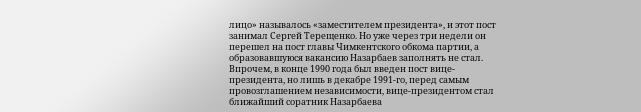лицо» называлось «заместителем президента», и этот пост занимал Сергей Терещенко. Но уже через три недели он перешел на пост главы Чимкентского обкома партии, а образовавшуюся вакансию Назарбаев заполнять не стал. Впрочем, в конце 1990 года был введен пост вице-президента, но лишь в декабре 1991-го, перед самым провозглашением независимости, вице-президентом стал ближайший соратник Назарбаева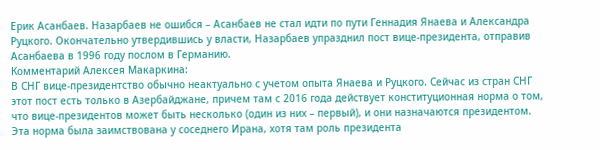Ерик Асанбаев. Назарбаев не ошибся – Асанбаев не стал идти по пути Геннадия Янаева и Александра Руцкого. Окончательно утвердившись у власти, Назарбаев упразднил пост вице-президента, отправив Асанбаева в 1996 году послом в Германию.
Комментарий Алексея Макаркина:
В СНГ вице-президентство обычно неактуально с учетом опыта Янаева и Руцкого. Сейчас из стран СНГ этот пост есть только в Азербайджане, причем там с 2016 года действует конституционная норма о том, что вице-президентов может быть несколько (один из них – первый), и они назначаются президентом. Эта норма была заимствована у соседнего Ирана, хотя там роль президента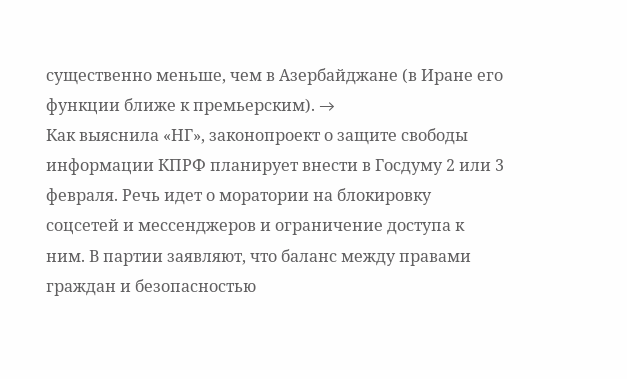существенно меньше, чем в Азербайджане (в Иране его функции ближе к премьерским). →
Как выяснила «НГ», законопроект о защите свободы информации КПРФ планирует внести в Госдуму 2 или 3 февраля. Речь идет о моратории на блокировку соцсетей и мессенджеров и ограничение доступа к ним. В партии заявляют, что баланс между правами граждан и безопасностью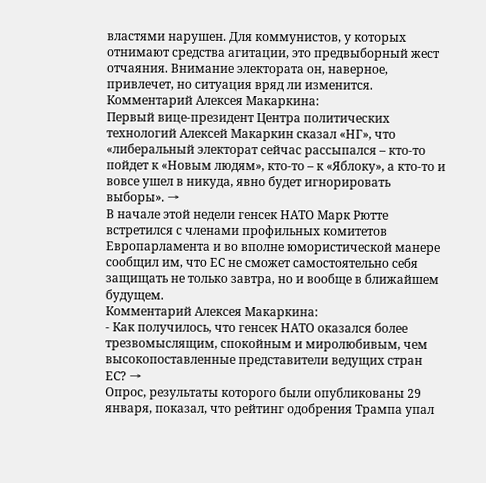властями нарушен. Для коммунистов, у которых отнимают средства агитации, это предвыборный жест отчаяния. Внимание электората он, наверное, привлечет, но ситуация вряд ли изменится.
Комментарий Алексея Макаркина:
Первый вице-президент Центра политических технологий Алексей Макаркин сказал «НГ», что «либеральный электорат сейчас рассыпался – кто-то пойдет к «Новым людям», кто-то – к «Яблоку», а кто-то и вовсе ушел в никуда, явно будет игнорировать выборы». →
В начале этой недели генсек НАТО Марк Рютте встретился с членами профильных комитетов Европарламента и во вполне юмористической манере сообщил им, что ЕС не сможет самостоятельно себя защищать не только завтра, но и вообще в ближайшем будущем.
Комментарий Алексея Макаркина:
- Как получилось, что генсек НАТО оказался более трезвомыслящим, спокойным и миролюбивым, чем высокопоставленные представители ведущих стран ЕС? →
Опрос, результаты которого были опубликованы 29 января, показал, что рейтинг одобрения Трампа упал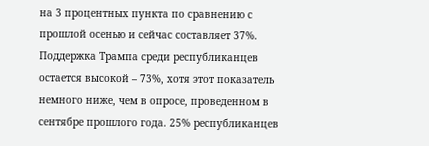на 3 процентных пункта по сравнению с прошлой осенью и сейчас составляет 37%. Поддержка Трампа среди республиканцев остается высокой – 73%, хотя этот показатель немного ниже, чем в опросе, проведенном в сентябре прошлого года. 25% республиканцев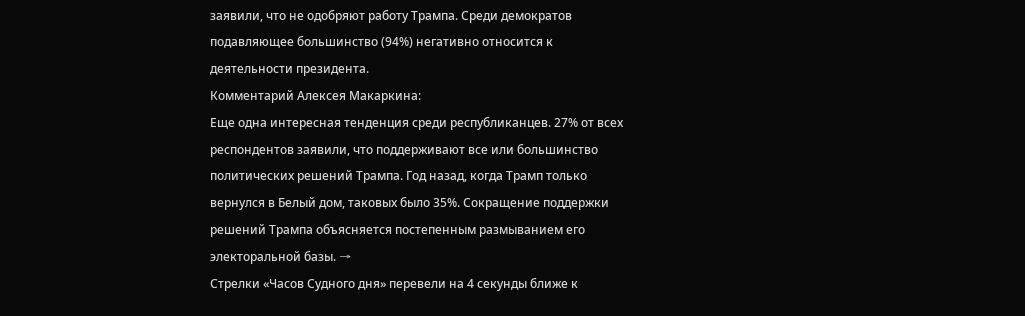заявили, что не одобряют работу Трампа. Среди демократов подавляющее большинство (94%) негативно относится к деятельности президента.
Комментарий Алексея Макаркина:
Еще одна интересная тенденция среди республиканцев. 27% от всех респондентов заявили, что поддерживают все или большинство политических решений Трампа. Год назад, когда Трамп только вернулся в Белый дом, таковых было 35%. Сокращение поддержки решений Трампа объясняется постепенным размыванием его электоральной базы. →
Стрелки «Часов Судного дня» перевели на 4 секунды ближе к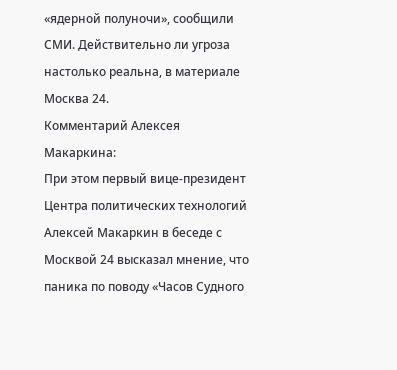«ядерной полуночи», сообщили СМИ. Действительно ли угроза настолько реальна, в материале Москва 24.
Комментарий Алексея Макаркина:
При этом первый вице-президент Центра политических технологий Алексей Макаркин в беседе с Москвой 24 высказал мнение, что паника по поводу «Часов Судного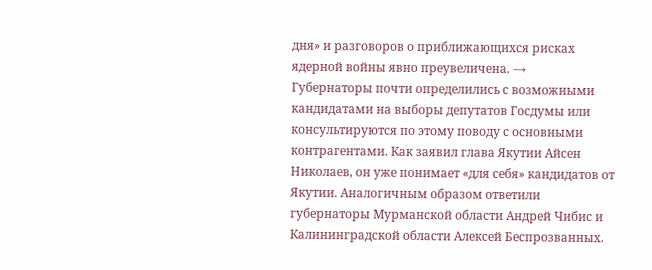дня» и разговоров о приближающихся рисках ядерной войны явно преувеличена. →
Губернаторы почти определились с возможными кандидатами на выборы депутатов Госдумы или консультируются по этому поводу с основными контрагентами. Как заявил глава Якутии Айсен Николаев, он уже понимает «для себя» кандидатов от Якутии. Аналогичным образом ответили губернаторы Мурманской области Андрей Чибис и Калининградской области Алексей Беспрозванных.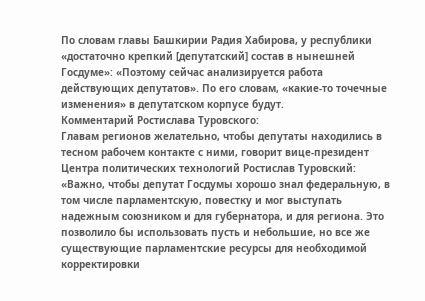По словам главы Башкирии Радия Хабирова, у республики «достаточно крепкий [депутатский] состав в нынешней Госдуме»: «Поэтому сейчас анализируется работа действующих депутатов». По его словам, «какие-то точечные изменения» в депутатском корпусе будут.
Комментарий Ростислава Туровского:
Главам регионов желательно, чтобы депутаты находились в тесном рабочем контакте с ними, говорит вице-президент Центра политических технологий Ростислав Туровский: «Важно, чтобы депутат Госдумы хорошо знал федеральную, в том числе парламентскую, повестку и мог выступать надежным союзником и для губернатора, и для региона. Это позволило бы использовать пусть и небольшие, но все же существующие парламентские ресурсы для необходимой корректировки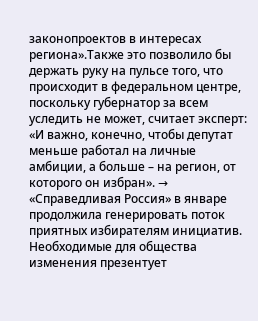законопроектов в интересах региона».Также это позволило бы держать руку на пульсе того, что происходит в федеральном центре, поскольку губернатор за всем уследить не может, считает эксперт: «И важно, конечно, чтобы депутат меньше работал на личные амбиции, а больше – на регион, от которого он избран». →
«Справедливая Россия» в январе продолжила генерировать поток приятных избирателям инициатив. Необходимые для общества изменения презентует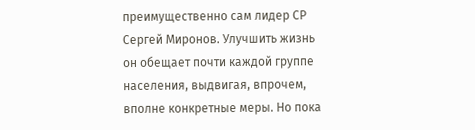преимущественно сам лидер СР Сергей Миронов. Улучшить жизнь он обещает почти каждой группе населения, выдвигая, впрочем, вполне конкретные меры. Но пока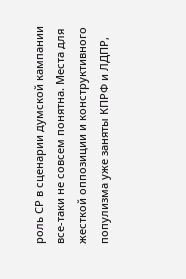роль СР в сценарии думской кампании все-таки не совсем понятна. Места для жесткой оппозиции и конструктивного популизма уже заняты КПРФ и ЛДПР,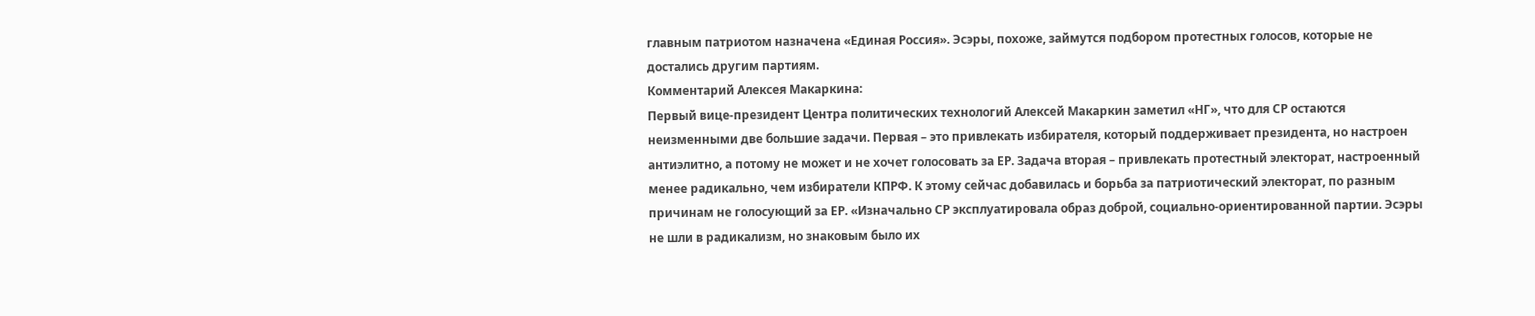главным патриотом назначена «Единая Россия». Эсэры, похоже, займутся подбором протестных голосов, которые не достались другим партиям.
Комментарий Алексея Макаркина:
Первый вице-президент Центра политических технологий Алексей Макаркин заметил «НГ», что для СР остаются неизменными две большие задачи. Первая – это привлекать избирателя, который поддерживает президента, но настроен антиэлитно, а потому не может и не хочет голосовать за ЕР. Задача вторая – привлекать протестный электорат, настроенный менее радикально, чем избиратели КПРФ. К этому сейчас добавилась и борьба за патриотический электорат, по разным причинам не голосующий за ЕР. «Изначально СР эксплуатировала образ доброй, социально-ориентированной партии. Эсэры не шли в радикализм, но знаковым было их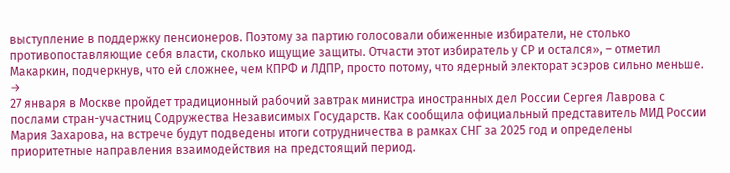выступление в поддержку пенсионеров. Поэтому за партию голосовали обиженные избиратели, не столько противопоставляющие себя власти, сколько ищущие защиты. Отчасти этот избиратель у СР и остался», – отметил Макаркин, подчеркнув, что ей сложнее, чем КПРФ и ЛДПР, просто потому, что ядерный электорат эсэров сильно меньше. →
27 января в Москве пройдет традиционный рабочий завтрак министра иностранных дел России Сергея Лаврова с послами стран-участниц Содружества Независимых Государств. Как сообщила официальный представитель МИД России Мария Захарова, на встрече будут подведены итоги сотрудничества в рамках СНГ за 2025 год и определены приоритетные направления взаимодействия на предстоящий период.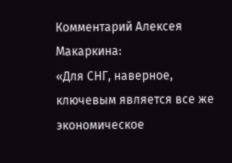Комментарий Алексея Макаркина:
«Для СНГ, наверное, ключевым является все же экономическое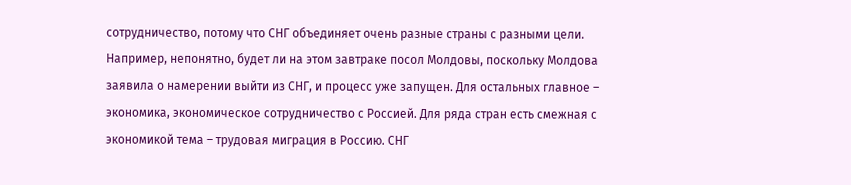сотрудничество, потому что СНГ объединяет очень разные страны с разными цели. Например, непонятно, будет ли на этом завтраке посол Молдовы, поскольку Молдова заявила о намерении выйти из СНГ, и процесс уже запущен. Для остальных главное – экономика, экономическое сотрудничество с Россией. Для ряда стран есть смежная с экономикой тема – трудовая миграция в Россию. СНГ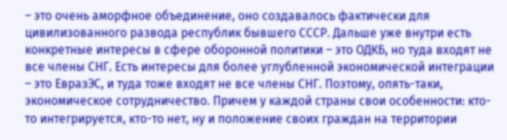– это очень аморфное объединение, оно создавалось фактически для цивилизованного развода республик бывшего СССР. Дальше уже внутри есть конкретные интересы в сфере оборонной политики – это ОДКБ, но туда входят не все члены СНГ. Есть интересы для более углубленной экономической интеграции – это ЕвразЭС, и туда тоже входят не все члены СНГ. Поэтому, опять-таки, экономическое сотрудничество. Причем у каждой страны свои особенности: кто-то интегрируется, кто-то нет, ну и положение своих граждан на территории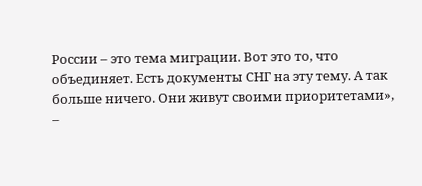России – это тема миграции. Вот это то, что объединяет. Есть документы СНГ на эту тему. А так больше ничего. Они живут своими приоритетами», –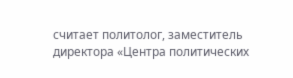считает политолог, заместитель директора «Центра политических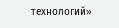технологий»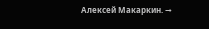Алексей Макаркин. →